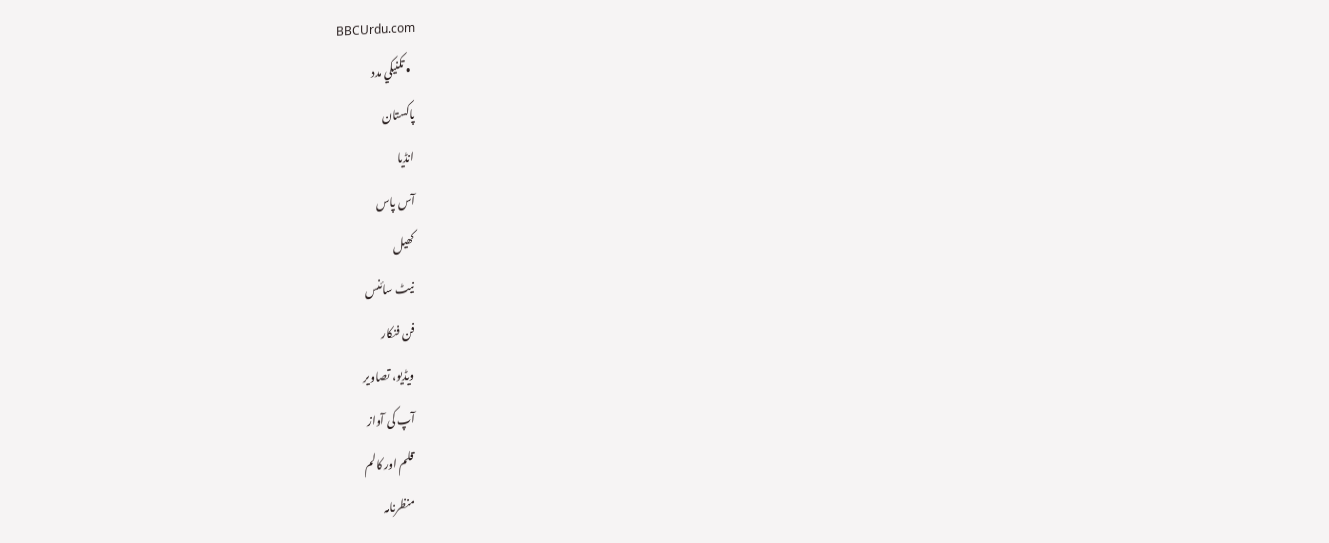BBCUrdu.com
  • تکنيکي مدد
پاکستان
انڈیا
آس پاس
کھیل
نیٹ سائنس
فن فنکار
ویڈیو، تصاویر
آپ کی آواز
قلم اور کالم
منظرنامہ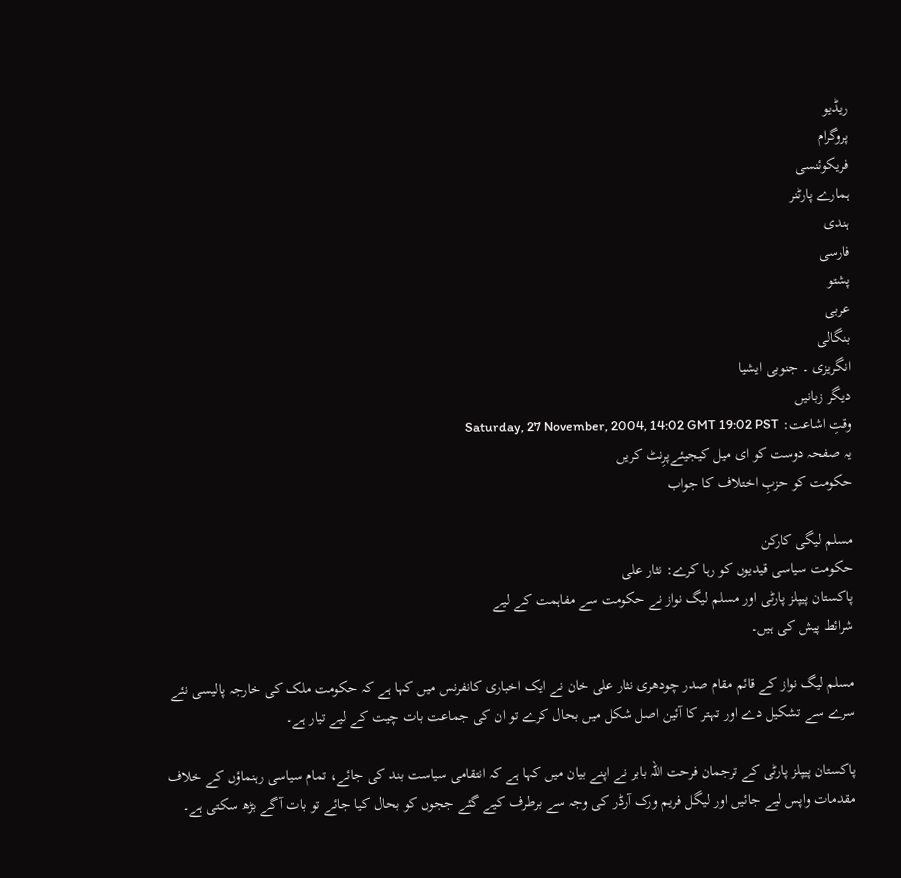ریڈیو
پروگرام
فریکوئنسی
ہمارے پارٹنر
ہندی
فارسی
پشتو
عربی
بنگالی
انگریزی ۔ جنوبی ایشیا
دیگر زبانیں
وقتِ اشاعت: Saturday, 27 November, 2004, 14:02 GMT 19:02 PST
یہ صفحہ دوست کو ای میل کیجیئےپرِنٹ کریں
حکومت کو حزبِ اختلاف کا جواب

مسلم لیگی کارکن
حکومت سیاسی قیدیوں کو رہا کرے: نثار علی
پاکستان پیپلز پارٹی اور مسلم لیگ نواز نے حکومت سے مفاہمت کے لیے
شرائط پیش کی ہیں۔

مسلم لیگ نواز کے قائم مقام صدر چودھری نثار علی خان نے ایک اخباری کانفرنس میں کہا ہے کہ حکومت ملک کی خارجہ پالیسی نئے سرے سے تشکیل دے اور تہتر کا آئین اصل شکل میں بحال کرے تو ان کی جماعت بات چیت کے لیے تیار ہے۔

پاکستان پیپلز پارٹی کے ترجمان فرحت اللہ بابر نے اپنے بیان میں کہا ہے کہ انتقامی سیاست بند کی جائے، تمام سیاسی رہنماؤں کے خلاف مقدمات واپس لیے جائیں اور لیگل فریم ورک آرڈر کی وجہ سے برطرف کیے گئے ججوں کو بحال کیا جائے تو بات آگے بڑھ سکتی ہے۔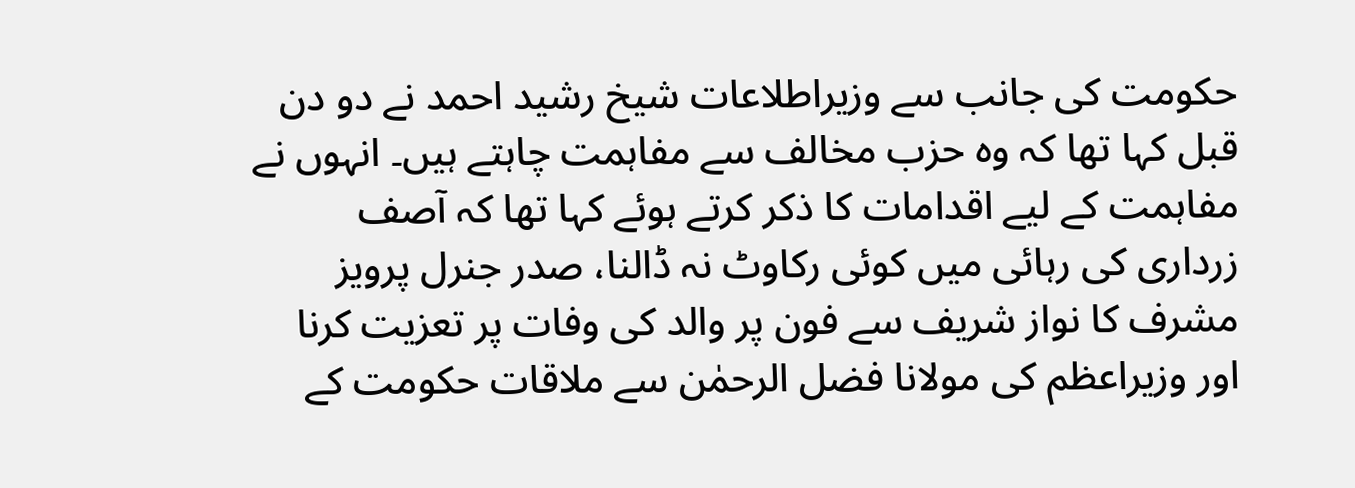حکومت کی جانب سے وزیراطلاعات شیخ رشید احمد نے دو دن قبل کہا تھا کہ وہ حزب مخالف سے مفاہمت چاہتے ہیں۔ انہوں نے مفاہمت کے لیے اقدامات کا ذکر کرتے ہوئے کہا تھا کہ آصف زرداری کی رہائی میں کوئی رکاوٹ نہ ڈالنا، صدر جنرل پرویز مشرف کا نواز شریف سے فون پر والد کی وفات پر تعزیت کرنا اور وزیراعظم کی مولانا فضل الرحمٰن سے ملاقات حکومت کے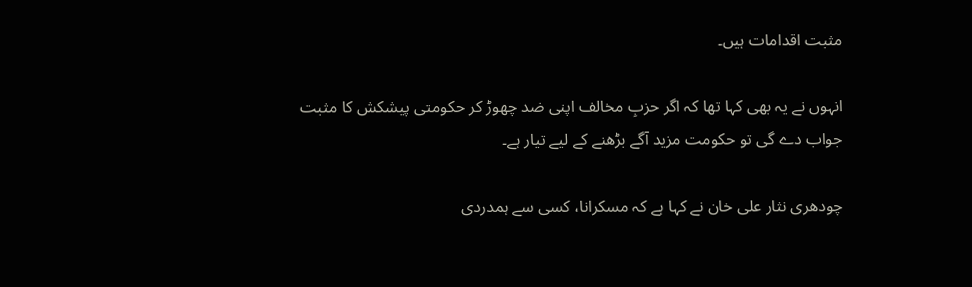مثبت اقدامات ہیں۔

انہوں نے یہ بھی کہا تھا کہ اگر حزبِ مخالف اپنی ضد چھوڑ کر حکومتی پیشکش کا مثبت جواب دے گی تو حکومت مزید آگے بڑھنے کے لیے تیار ہے۔

چودھری نثار علی خان نے کہا ہے کہ مسکرانا، کسی سے ہمدردی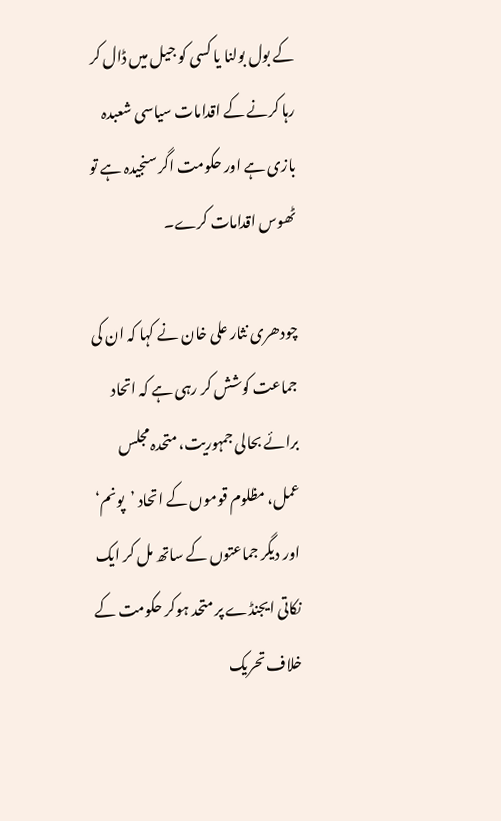کے بول بولنا یا کسی کو جیل میں ڈال کر رہا کرنے کے اقدامات سیاسی شعبدہ بازی ہے اور حکومت اگر سنجیدہ ہے تو ٹھوس اقدامات کرے۔

چودھری نثار علی خان نے کہا کہ ان کی جماعت کوشش کر رہی ہے کہ اتحاد برائے بحالی جمہوریت، متحدہ مجلس عمل، مظلوم قوموں کے اتحاد ’پونم‘ اور دیگر جماعتوں کے ساتھ مل کر ایک نکاتی ایجنڈے پر متحد ہوکر حکومت کے خلاف تحریک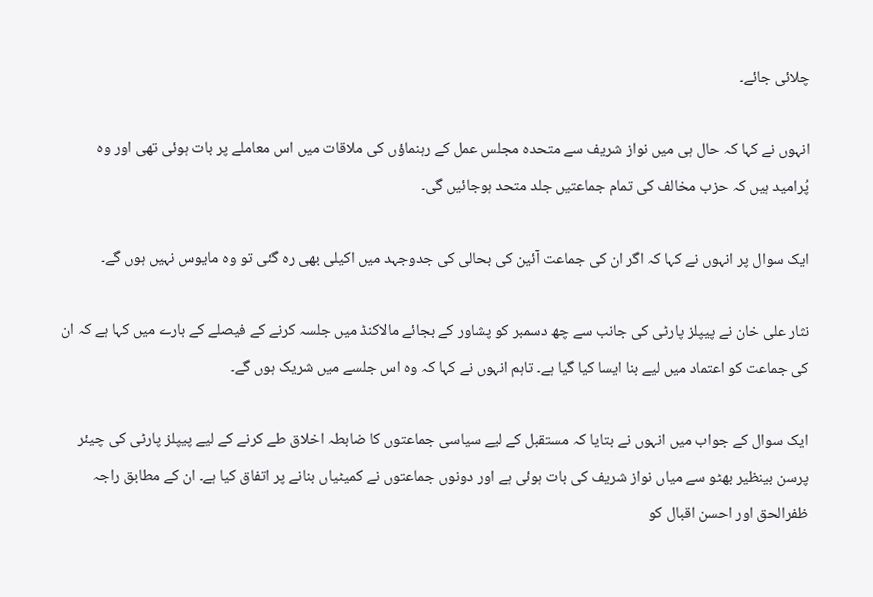چلائی جائے۔

انہوں نے کہا کہ حال ہی میں نواز شریف سے متحدہ مجلس عمل کے رہنماؤں کی ملاقات میں اس معاملے پر بات ہوئی تھی اور وہ پُرامید ہیں کہ حزب مخالف کی تمام جماعتیں جلد متحد ہوجائیں گی۔

ایک سوال پر انہوں نے کہا کہ اگر ان کی جماعت آئین کی بحالی کی جدوجہد میں اکیلی بھی رہ گئی تو وہ مایوس نہیں ہوں گے۔

نثار علی خان نے پیپلز پارٹی کی جانب سے چھ دسمبر کو پشاور کے بجائے مالاکنڈ میں جلسہ کرنے کے فیصلے کے بارے میں کہا ہے کہ ان کی جماعت کو اعتماد میں لیے بنا ایسا کیا گیا ہے۔ تاہم انہوں نے کہا کہ وہ اس جلسے میں شریک ہوں گے۔

ایک سوال کے جواب میں انہوں نے بتایا کہ مستقبل کے لیے سیاسی جماعتوں کا ضابطہ اخلاق طے کرنے کے لیے پیپلز پارٹی کی چیئر پرسن بینظیر بھٹو سے میاں نواز شریف کی بات ہوئی ہے اور دونوں جماعتوں نے کمیٹیاں بنانے پر اتفاق کیا ہے۔ ان کے مطابق راجہ ظفرالحق اور احسن اقبال کو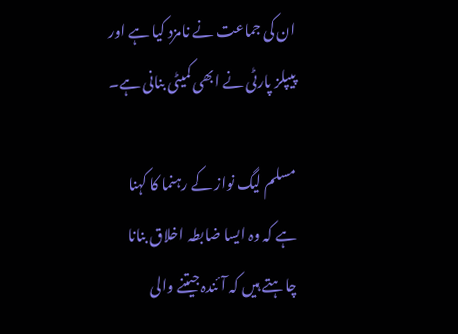ان کی جماعت نے نامزد کیا ہے اور پیپلز پارٹی نے ابھی کمیٹی بنانی ہے۔

مسلم لیگ نواز کے رہنما کا کہنا ہے کہ وہ ایسا ضابطہ اخلاق بنانا چاہتے ہیں کہ آئندہ جیتنے والی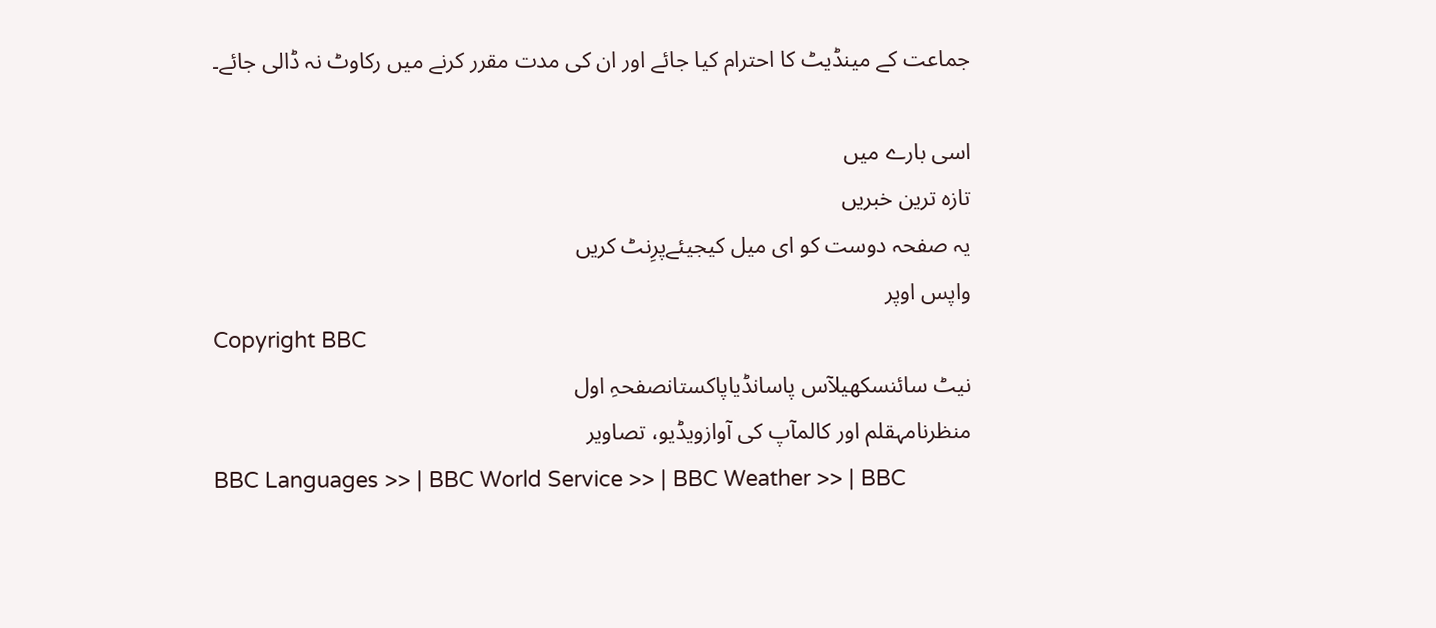جماعت کے مینڈیٹ کا احترام کیا جائے اور ان کی مدت مقرر کرنے میں رکاوٹ نہ ڈالی جائے۔

اسی بارے میں
تازہ ترین خبریں
یہ صفحہ دوست کو ای میل کیجیئےپرِنٹ کریں
واپس اوپر
Copyright BBC
نیٹ سائنسکھیلآس پاسانڈیاپاکستانصفحہِ اول
منظرنامہقلم اور کالمآپ کی آوازویڈیو، تصاویر
BBC Languages >> | BBC World Service >> | BBC Weather >> | BBC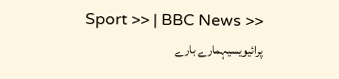Sport >> | BBC News >>
پرائیویسیہمارے بارے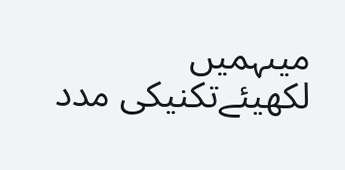میںہمیں لکھیئےتکنیکی مدد